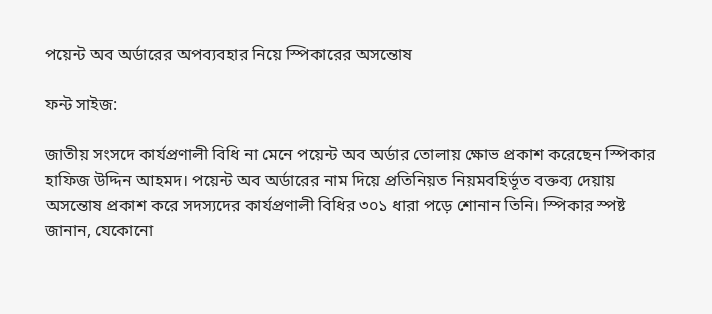পয়েন্ট অব অর্ডারের অপব্যবহার নিয়ে স্পিকারের অসন্তোষ

ফন্ট সাইজ:

জাতীয় সংসদে কার্যপ্রণালী বিধি না মেনে পয়েন্ট অব অর্ডার তোলায় ক্ষোভ প্রকাশ করেছেন স্পিকার হাফিজ উদ্দিন আহমদ। পয়েন্ট অব অর্ডারের নাম দিয়ে প্রতিনিয়ত নিয়মবহির্ভূত বক্তব্য দেয়ায় অসন্তোষ প্রকাশ করে সদস্যদের কার্যপ্রণালী বিধির ৩০১ ধারা পড়ে শোনান তিনি। স্পিকার স্পষ্ট জানান, যেকোনো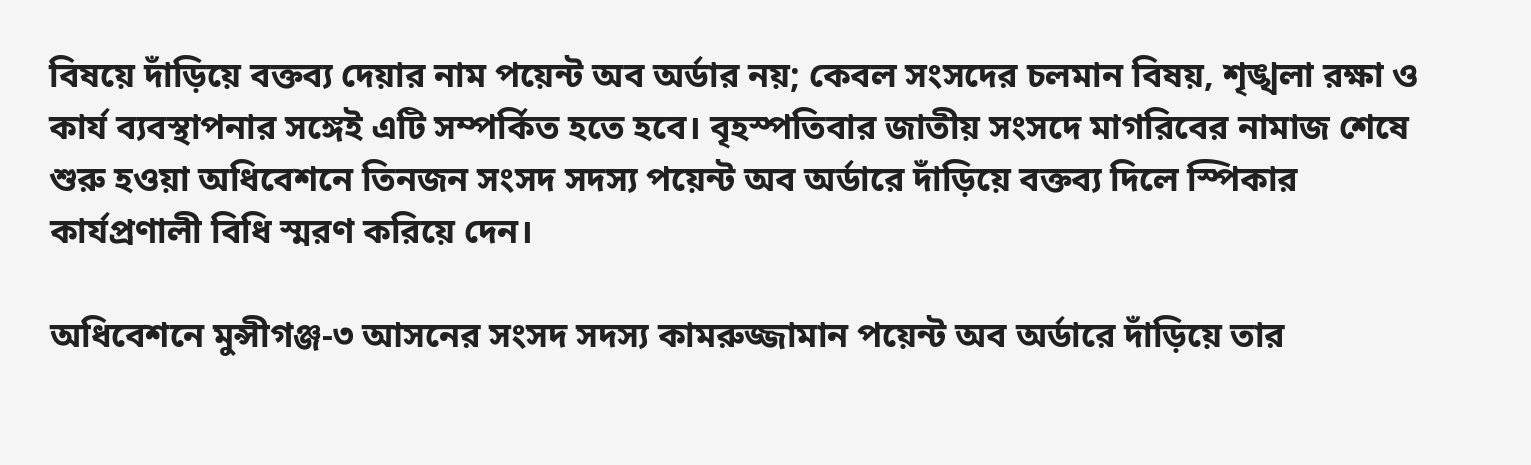বিষয়ে দাঁড়িয়ে বক্তব্য দেয়ার নাম পয়েন্ট অব অর্ডার নয়; কেবল সংসদের চলমান বিষয়, শৃঙ্খলা রক্ষা ও কার্য ব্যবস্থাপনার সঙ্গেই এটি সম্পর্কিত হতে হবে। বৃহস্পতিবার জাতীয় সংসদে মাগরিবের নামাজ শেষে শুরু হওয়া অধিবেশনে তিনজন সংসদ সদস্য পয়েন্ট অব অর্ডারে দাঁড়িয়ে বক্তব্য দিলে স্পিকার কার্যপ্রণালী বিধি স্মরণ করিয়ে দেন।

অধিবেশনে মুন্সীগঞ্জ-৩ আসনের সংসদ সদস্য কামরুজ্জামান পয়েন্ট অব অর্ডারে দাঁড়িয়ে তার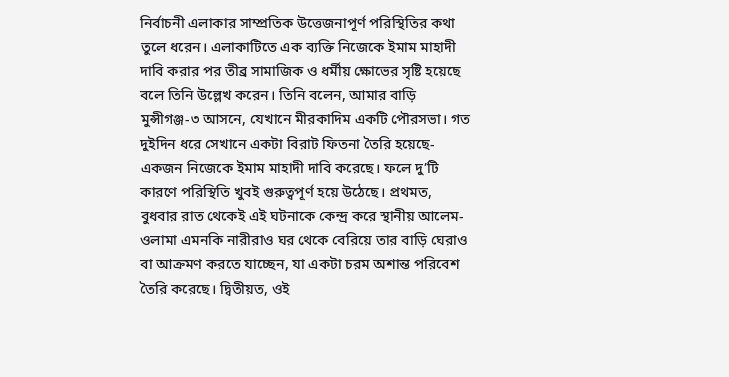নির্বাচনী এলাকার সাম্প্রতিক উত্তেজনাপূর্ণ পরিস্থিতির কথা তুলে ধরেন। এলাকাটিতে এক ব্যক্তি নিজেকে ইমাম মাহাদী দাবি করার পর তীব্র সামাজিক ও ধর্মীয় ক্ষোভের সৃষ্টি হয়েছে বলে তিনি উল্লেখ করেন। তিনি বলেন, আমার বাড়ি মুন্সীগঞ্জ-৩ আসনে, যেখানে মীরকাদিম একটি পৌরসভা। গত দুইদিন ধরে সেখানে একটা বিরাট ফিতনা তৈরি হয়েছে-একজন নিজেকে ইমাম মাহাদী দাবি করেছে। ফলে দু’টি কারণে পরিস্থিতি খুবই গুরুত্বপূর্ণ হয়ে উঠেছে। প্রথমত, বুধবার রাত থেকেই এই ঘটনাকে কেন্দ্র করে স্থানীয় আলেম-ওলামা এমনকি নারীরাও ঘর থেকে বেরিয়ে তার বাড়ি ঘেরাও বা আক্রমণ করতে যাচ্ছেন, যা একটা চরম অশান্ত পরিবেশ তৈরি করেছে। দ্বিতীয়ত, ওই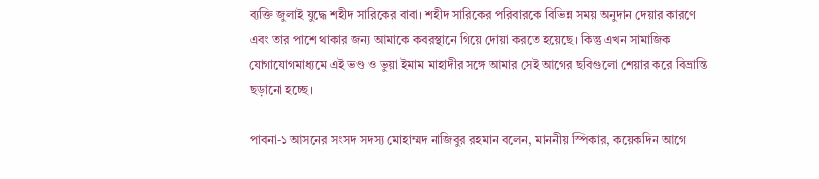ব্যক্তি জুলাই যুদ্ধে শহীদ সারিকের বাবা। শহীদ সারিকের পরিবারকে বিভিন্ন সময় অনুদান দেয়ার কারণে এবং তার পাশে থাকার জন্য আমাকে কবরস্থানে গিয়ে দোয়া করতে হয়েছে। কিন্তু এখন সামাজিক যোগাযোগমাধ্যমে এই ভণ্ড ও ভুয়া ইমাম মাহাদীর সঙ্গে আমার সেই আগের ছবিগুলো শেয়ার করে বিভ্রান্তি ছড়ানো হচ্ছে।

পাবনা-১ আসনের সংসদ সদস্য মোহাম্মদ নাজিবুর রহমান বলেন, মাননীয় স্পিকার, কয়েকদিন আগে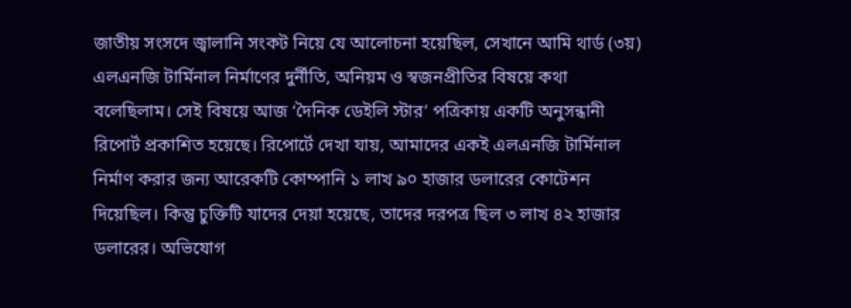জাতীয় সংসদে জ্বালানি সংকট নিয়ে যে আলোচনা হয়েছিল, সেখানে আমি থার্ড (৩য়) এলএনজি টার্মিনাল নির্মাণের দুর্নীতি, অনিয়ম ও স্বজনপ্রীতির বিষয়ে কথা বলেছিলাম। সেই বিষয়ে আজ ‘দৈনিক ডেইলি স্টার’ পত্রিকায় একটি অনুসন্ধানী রিপোর্ট প্রকাশিত হয়েছে। রিপোর্টে দেখা যায়, আমাদের একই এলএনজি টার্মিনাল নির্মাণ করার জন্য আরেকটি কোম্পানি ১ লাখ ৯০ হাজার ডলারের কোটেশন দিয়েছিল। কিন্তু চুক্তিটি যাদের দেয়া হয়েছে, তাদের দরপত্র ছিল ৩ লাখ ৪২ হাজার ডলারের। অভিযোগ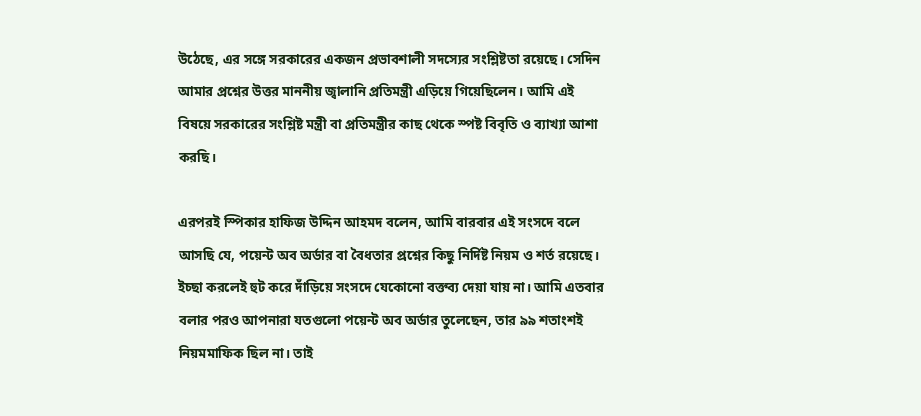উঠেছে, এর সঙ্গে সরকারের একজন প্রভাবশালী সদস্যের সংশ্লিষ্টতা রয়েছে। সেদিন আমার প্রশ্নের উত্তর মাননীয় জ্বালানি প্রতিমন্ত্রী এড়িয়ে গিয়েছিলেন। আমি এই বিষয়ে সরকারের সংশ্লিষ্ট মন্ত্রী বা প্রতিমন্ত্রীর কাছ থেকে স্পষ্ট বিবৃতি ও ব্যাখ্যা আশা করছি।

এরপরই স্পিকার হাফিজ উদ্দিন আহমদ বলেন, আমি বারবার এই সংসদে বলে আসছি যে, পয়েন্ট অব অর্ডার বা বৈধতার প্রশ্নের কিছু নির্দিষ্ট নিয়ম ও শর্ত রয়েছে। ইচ্ছা করলেই হুট করে দাঁড়িয়ে সংসদে যেকোনো বক্তব্য দেয়া যায় না। আমি এতবার বলার পরও আপনারা যতগুলো পয়েন্ট অব অর্ডার তুলেছেন, তার ৯৯ শতাংশই নিয়মমাফিক ছিল না। তাই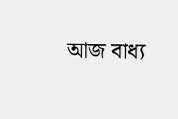আজ বাধ্য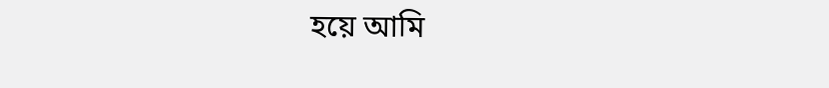হয়ে আমি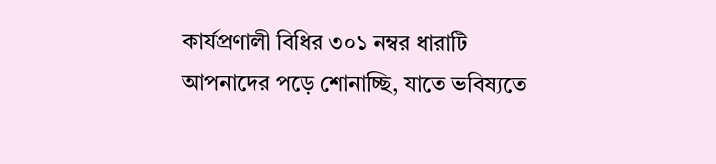কার্যপ্রণালী বিধির ৩০১ নম্বর ধারাটি আপনাদের পড়ে শোনাচ্ছি, যাতে ভবিষ্যতে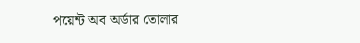পয়েন্ট অব অর্ডার তোলার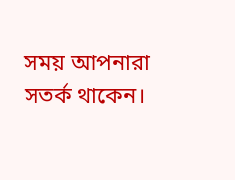সময় আপনারা সতর্ক থাকেন।